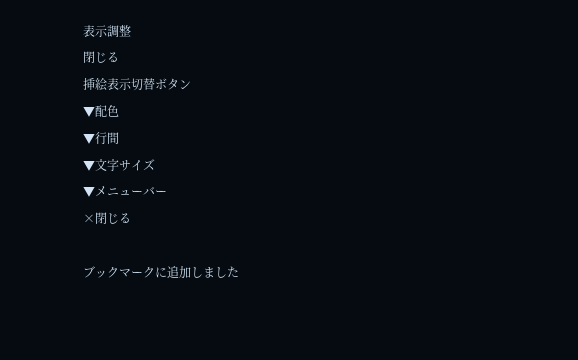表示調整
閉じる
挿絵表示切替ボタン
▼配色
▼行間
▼文字サイズ
▼メニューバー
×閉じる

ブックマークに追加しました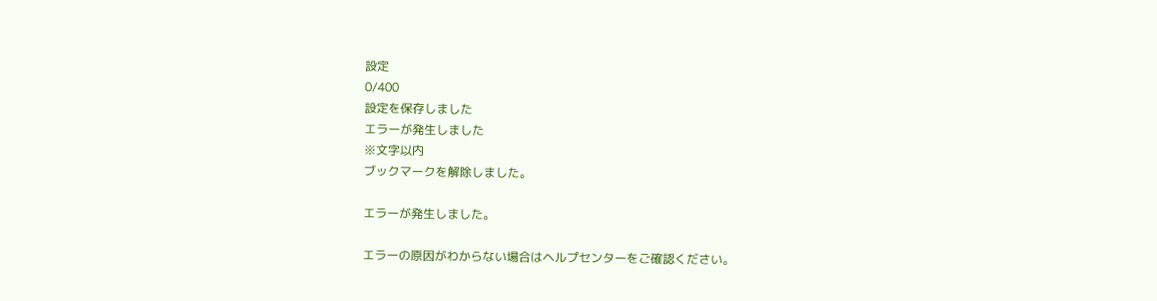設定
0/400
設定を保存しました
エラーが発生しました
※文字以内
ブックマークを解除しました。

エラーが発生しました。

エラーの原因がわからない場合はヘルプセンターをご確認ください。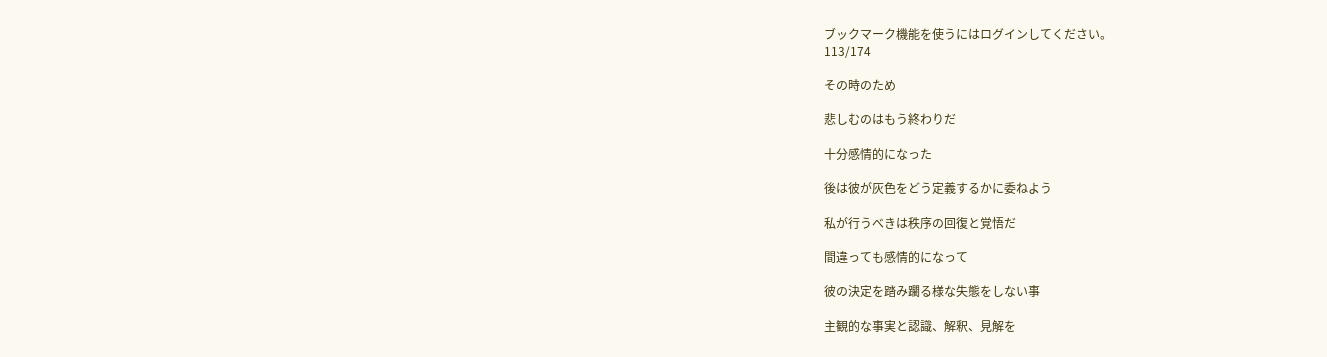ブックマーク機能を使うにはログインしてください。
113/174

その時のため

悲しむのはもう終わりだ

十分感情的になった

後は彼が灰色をどう定義するかに委ねよう

私が行うべきは秩序の回復と覚悟だ

間違っても感情的になって

彼の決定を踏み躙る様な失態をしない事

主観的な事実と認識、解釈、見解を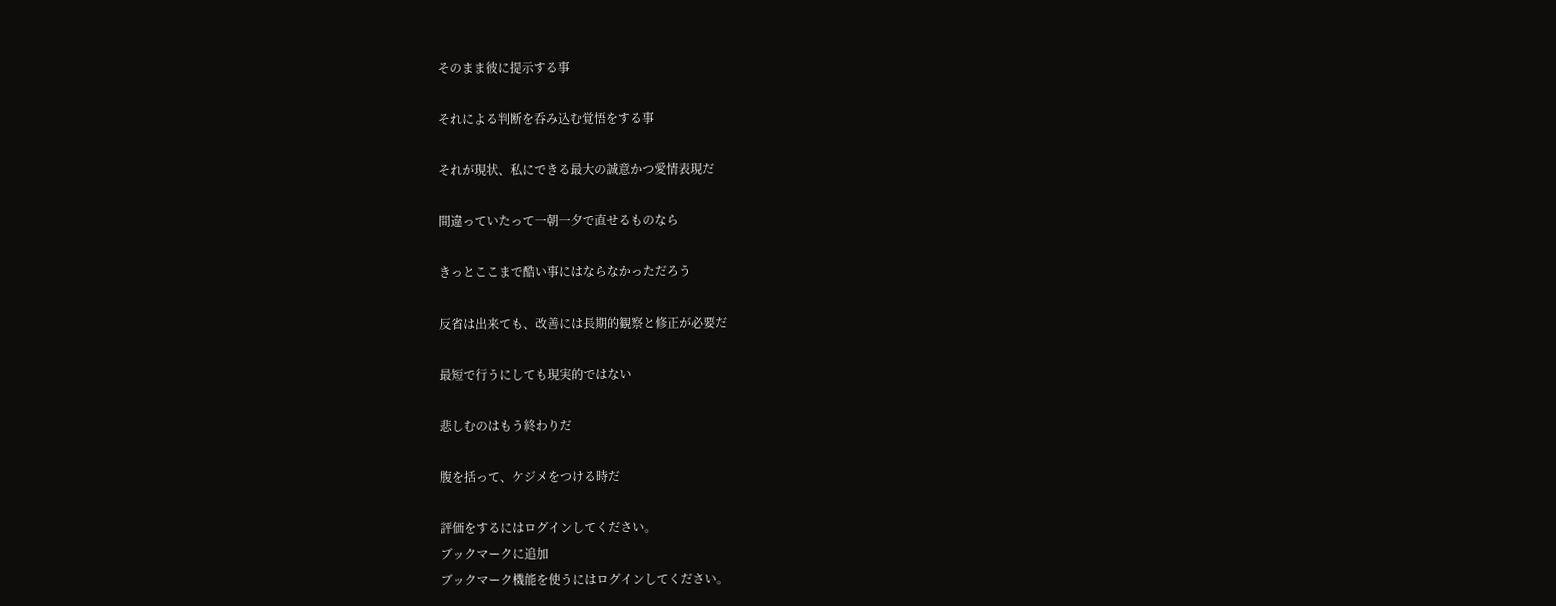そのまま彼に提示する事

それによる判断を呑み込む覚悟をする事

それが現状、私にできる最大の誠意かつ愛情表現だ

間違っていたって一朝一夕で直せるものなら

きっとここまで酷い事にはならなかっただろう

反省は出来ても、改善には長期的観察と修正が必要だ

最短で行うにしても現実的ではない

悲しむのはもう終わりだ

腹を括って、ケジメをつける時だ

評価をするにはログインしてください。
ブックマークに追加
ブックマーク機能を使うにはログインしてください。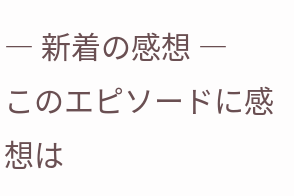― 新着の感想 ―
このエピソードに感想は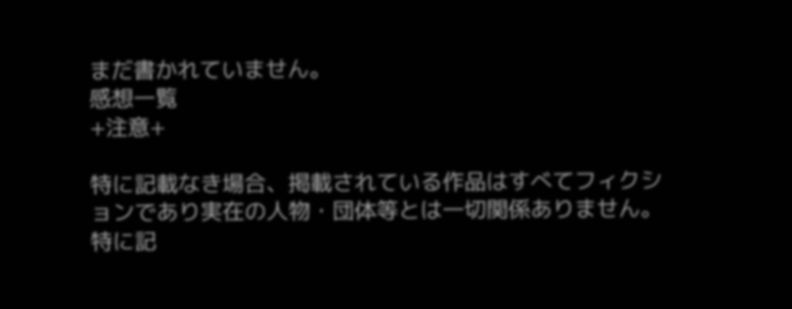まだ書かれていません。
感想一覧
+注意+

特に記載なき場合、掲載されている作品はすべてフィクションであり実在の人物・団体等とは一切関係ありません。
特に記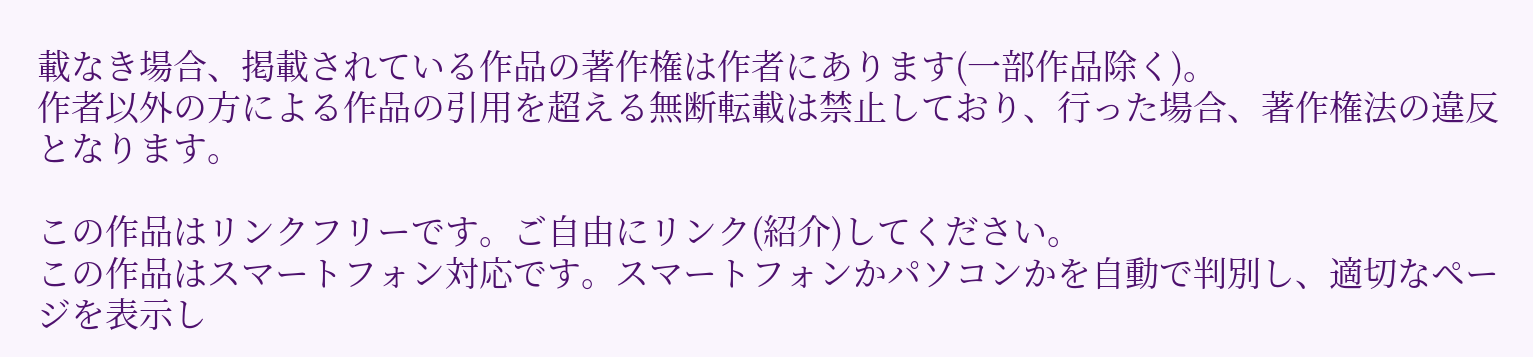載なき場合、掲載されている作品の著作権は作者にあります(一部作品除く)。
作者以外の方による作品の引用を超える無断転載は禁止しており、行った場合、著作権法の違反となります。

この作品はリンクフリーです。ご自由にリンク(紹介)してください。
この作品はスマートフォン対応です。スマートフォンかパソコンかを自動で判別し、適切なページを表示し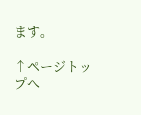ます。

↑ページトップへ